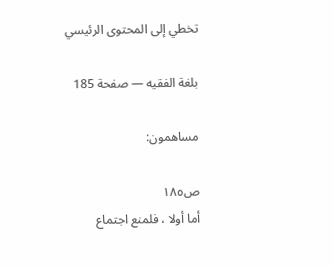تخطي إلى المحتوى الرئيسي

بلغة الفقيه — صفحة 185

مساهمون:

ص١٨٥
أما أولا ، فلمنع اجتماع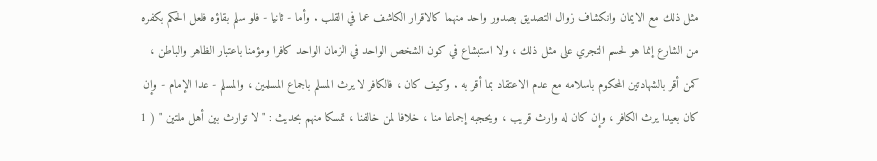مثل ذلك مع الايمان وانكشاف زوال التصديق بصدور واحد منهما كالاقرار الكاشف عما في القلب . وأما - ثانيا - فلو سلم بقاؤه فلعل الحكم بكفره من الشارع إنما هو لحسم التجري على مثل ذلك ، ولا استبشاع في كون الشخص الواحد في الزمان الواحد كافرا ومؤمنا باعتبار الظاهر والباطن ، كمن أقر بالشهادتين المحكوم باسلامه مع عدم الاعتقاد بما أقر به . وكيف كان ، فالكافر لا يرث المسلم باجماع المسلمين ، والمسلم - عدا الإمام - وإن كان بعيدا يرث الكافر ، وإن كان له وارث قريب ، ويحجبه إجماعا منا ، خلافا لمن خالفنا ، تمسكا منهم بحديث : " لا توارث بين أهل ملتين " ( 1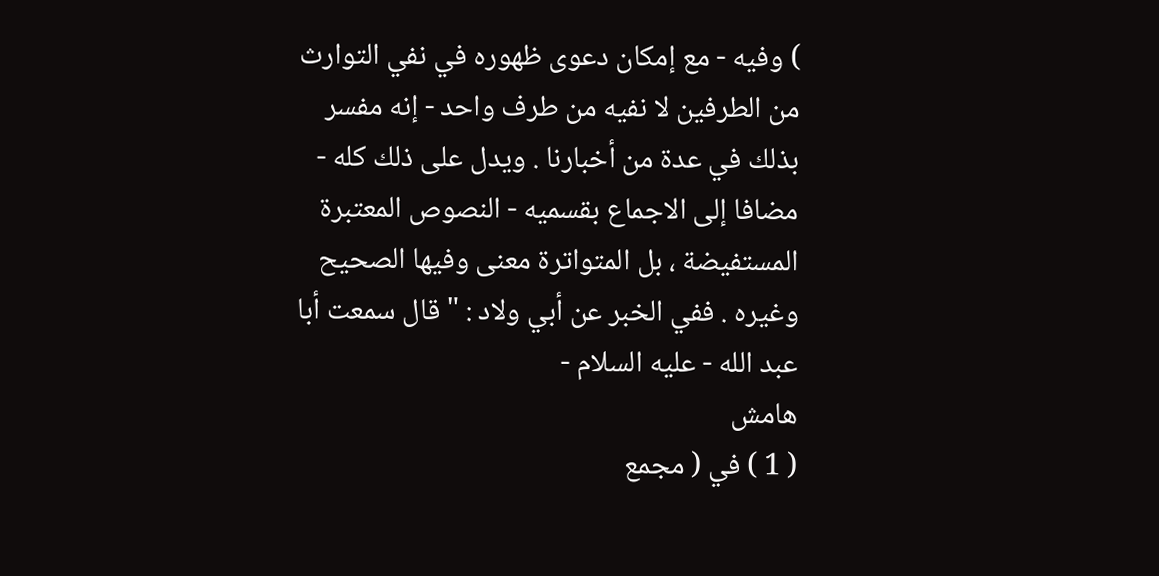) وفيه - مع إمكان دعوى ظهوره في نفي التوارث من الطرفين لا نفيه من طرف واحد - إنه مفسر بذلك في عدة من أخبارنا . ويدل على ذلك كله - مضافا إلى الاجماع بقسميه - النصوص المعتبرة المستفيضة ، بل المتواترة معنى وفيها الصحيح وغيره . ففي الخبر عن أبي ولاد : " قال سمعت أبا عبد الله - عليه السلام -
هامش
( 1 ) في ( مجمع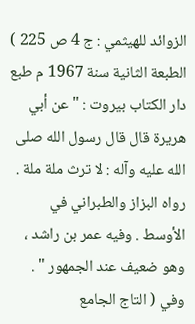الزوائد للهيثمي : ج 4 ص 225 ) الطبعة الثانية سنة 1967 م طبع دار الكتاب بيروت : " عن أبي هريرة قال قال رسول الله صلى الله عليه وآله : لا ترث ملة ملة . رواه البزاز والطبراني في الأوسط . وفيه عمر بن راشد ، وهو ضعيف عند الجمهور " . وفي ( التاج الجامع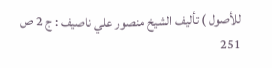للأصول ) تأليف الشيخ منصور علي ناصيف : ج 2 ص 251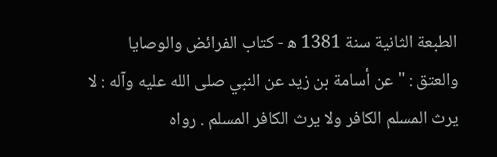الطبعة الثانية سنة 1381 ه‍ - كتاب الفرائض والوصايا والعتق : " عن أسامة بن زيد عن النبي صلى الله عليه وآله : لا يرث المسلم الكافر ولا يرث الكافر المسلم . رواه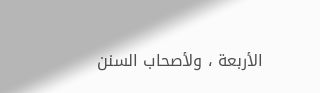الأربعة ، ولأصحاب السنن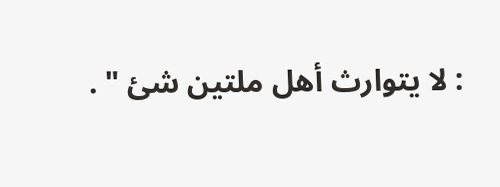: لا يتوارث أهل ملتين شئ " .